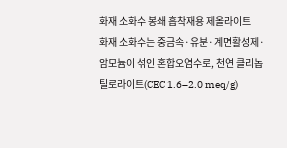화재 소화수 봉쇄 흡착재용 제올라이트
화재 소화수는 중금속·유분·계면활성제·암모늄이 섞인 혼합오염수로, 천연 클리놉틸로라이트(CEC 1.6–2.0 meq/g)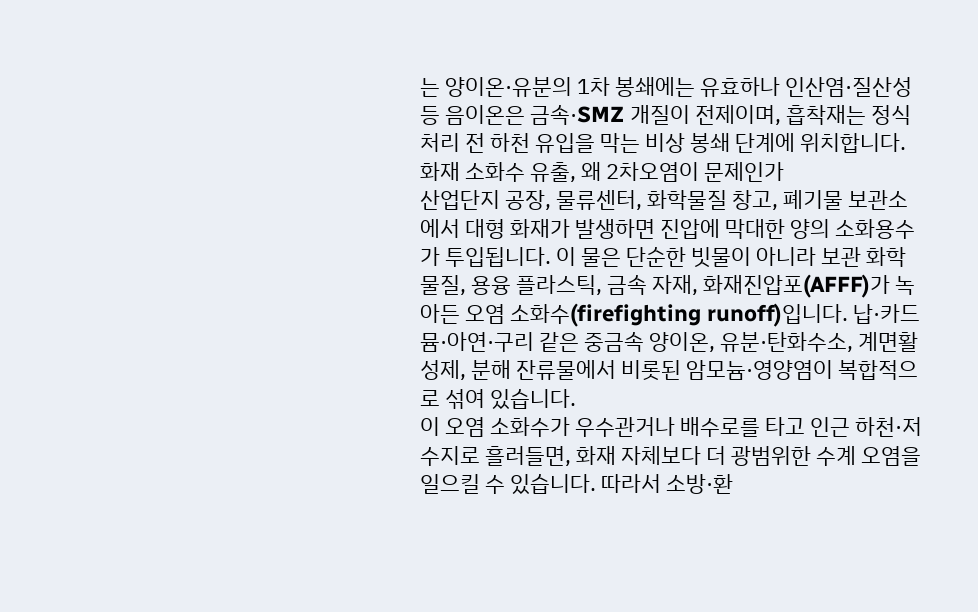는 양이온·유분의 1차 봉쇄에는 유효하나 인산염·질산성 등 음이온은 금속·SMZ 개질이 전제이며, 흡착재는 정식 처리 전 하천 유입을 막는 비상 봉쇄 단계에 위치합니다.
화재 소화수 유출, 왜 2차오염이 문제인가
산업단지 공장, 물류센터, 화학물질 창고, 폐기물 보관소에서 대형 화재가 발생하면 진압에 막대한 양의 소화용수가 투입됩니다. 이 물은 단순한 빗물이 아니라 보관 화학물질, 용융 플라스틱, 금속 자재, 화재진압포(AFFF)가 녹아든 오염 소화수(firefighting runoff)입니다. 납·카드뮴·아연·구리 같은 중금속 양이온, 유분·탄화수소, 계면활성제, 분해 잔류물에서 비롯된 암모늄·영양염이 복합적으로 섞여 있습니다.
이 오염 소화수가 우수관거나 배수로를 타고 인근 하천·저수지로 흘러들면, 화재 자체보다 더 광범위한 수계 오염을 일으킬 수 있습니다. 따라서 소방·환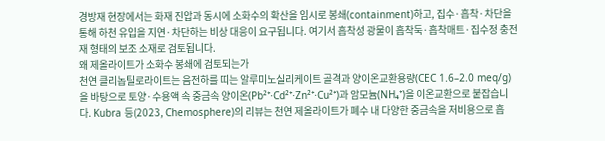경방재 현장에서는 화재 진압과 동시에 소화수의 확산을 임시로 봉쇄(containment)하고, 집수·흡착·차단을 통해 하천 유입을 지연·차단하는 비상 대응이 요구됩니다. 여기서 흡착성 광물이 흡착둑·흡착매트·집수정 충전재 형태의 보조 소재로 검토됩니다.
왜 제올라이트가 소화수 봉쇄에 검토되는가
천연 클리놉틸로라이트는 음전하를 띠는 알루미노실리케이트 골격과 양이온교환용량(CEC 1.6–2.0 meq/g)을 바탕으로 토양·수용액 속 중금속 양이온(Pb²⁺·Cd²⁺·Zn²⁺·Cu²⁺)과 암모늄(NH₄⁺)을 이온교환으로 붙잡습니다. Kubra 등(2023, Chemosphere)의 리뷰는 천연 제올라이트가 폐수 내 다양한 중금속을 저비용으로 흡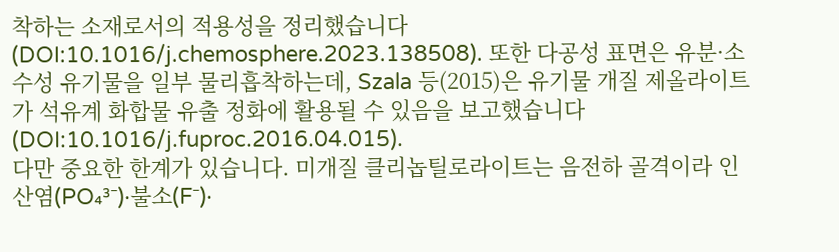착하는 소재로서의 적용성을 정리했습니다(DOI:10.1016/j.chemosphere.2023.138508). 또한 다공성 표면은 유분·소수성 유기물을 일부 물리흡착하는데, Szala 등(2015)은 유기물 개질 제올라이트가 석유계 화합물 유출 정화에 활용될 수 있음을 보고했습니다(DOI:10.1016/j.fuproc.2016.04.015).
다만 중요한 한계가 있습니다. 미개질 클리놉틸로라이트는 음전하 골격이라 인산염(PO₄³⁻)·불소(F⁻)·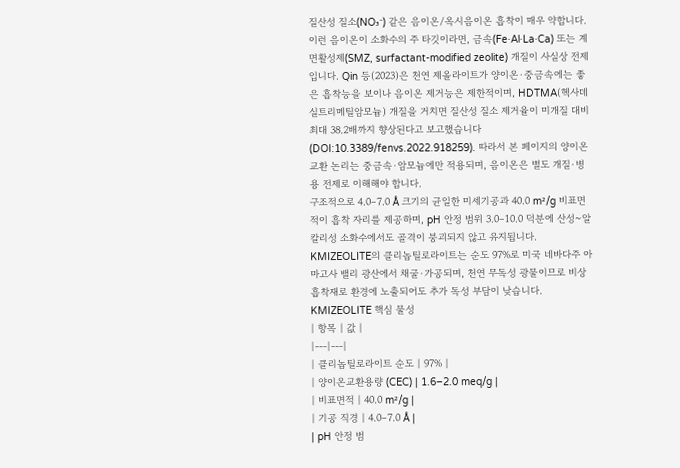질산성 질소(NO₃⁻) 같은 음이온/옥시음이온 흡착이 매우 약합니다. 이런 음이온이 소화수의 주 타깃이라면, 금속(Fe·Al·La·Ca) 또는 계면활성제(SMZ, surfactant-modified zeolite) 개질이 사실상 전제입니다. Qin 등(2023)은 천연 제올라이트가 양이온·중금속에는 좋은 흡착능을 보이나 음이온 제거능은 제한적이며, HDTMA(헥사데실트리메틸암모늄) 개질을 거치면 질산성 질소 제거율이 미개질 대비 최대 38.2배까지 향상된다고 보고했습니다(DOI:10.3389/fenvs.2022.918259). 따라서 본 페이지의 양이온교환 논리는 중금속·암모늄에만 적용되며, 음이온은 별도 개질·병용 전제로 이해해야 합니다.
구조적으로 4.0–7.0 Å 크기의 균일한 미세기공과 40.0 m²/g 비표면적이 흡착 자리를 제공하며, pH 안정 범위 3.0–10.0 덕분에 산성~알칼리성 소화수에서도 골격이 붕괴되지 않고 유지됩니다. KMIZEOLITE의 클리놉틸로라이트는 순도 97%로 미국 네바다주 아마고사 밸리 광산에서 채굴·가공되며, 천연 무독성 광물이므로 비상 흡착재로 환경에 노출되어도 추가 독성 부담이 낮습니다.
KMIZEOLITE 핵심 물성
| 항목 | 값 |
|---|---|
| 클리놉틸로라이트 순도 | 97% |
| 양이온교환용량 (CEC) | 1.6–2.0 meq/g |
| 비표면적 | 40.0 m²/g |
| 기공 직경 | 4.0–7.0 Å |
| pH 안정 범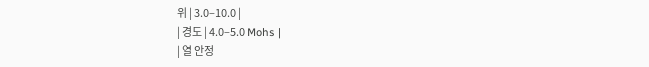위 | 3.0–10.0 |
| 경도 | 4.0–5.0 Mohs |
| 열 안정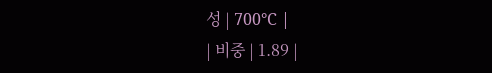성 | 700°C |
| 비중 | 1.89 |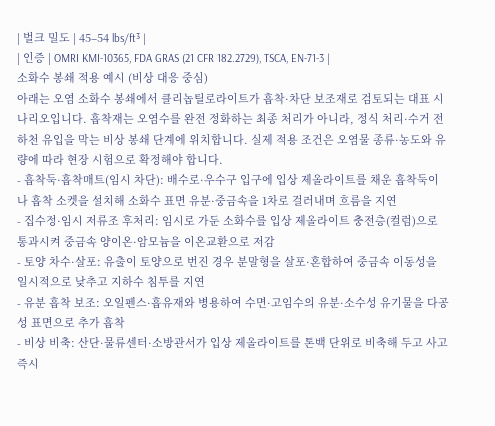| 벌크 밀도 | 45–54 lbs/ft³ |
| 인증 | OMRI KMI-10365, FDA GRAS (21 CFR 182.2729), TSCA, EN-71-3 |
소화수 봉쇄 적용 예시 (비상 대응 중심)
아래는 오염 소화수 봉쇄에서 클리놉틸로라이트가 흡착·차단 보조재로 검토되는 대표 시나리오입니다. 흡착재는 오염수를 완전 정화하는 최종 처리가 아니라, 정식 처리·수거 전 하천 유입을 막는 비상 봉쇄 단계에 위치합니다. 실제 적용 조건은 오염물 종류·농도와 유량에 따라 현장 시험으로 확정해야 합니다.
- 흡착둑·흡착매트(임시 차단): 배수로·우수구 입구에 입상 제올라이트를 채운 흡착둑이나 흡착 소켓을 설치해 소화수 표면 유분·중금속을 1차로 걸러내며 흐름을 지연
- 집수정·임시 저류조 후처리: 임시로 가둔 소화수를 입상 제올라이트 충전층(컬럼)으로 통과시켜 중금속 양이온·암모늄을 이온교환으로 저감
- 토양 차수·살포: 유출이 토양으로 번진 경우 분말형을 살포·혼합하여 중금속 이동성을 일시적으로 낮추고 지하수 침투를 지연
- 유분 흡착 보조: 오일펜스·흡유재와 병용하여 수면·고임수의 유분·소수성 유기물을 다공성 표면으로 추가 흡착
- 비상 비축: 산단·물류센터·소방관서가 입상 제올라이트를 톤백 단위로 비축해 두고 사고 즉시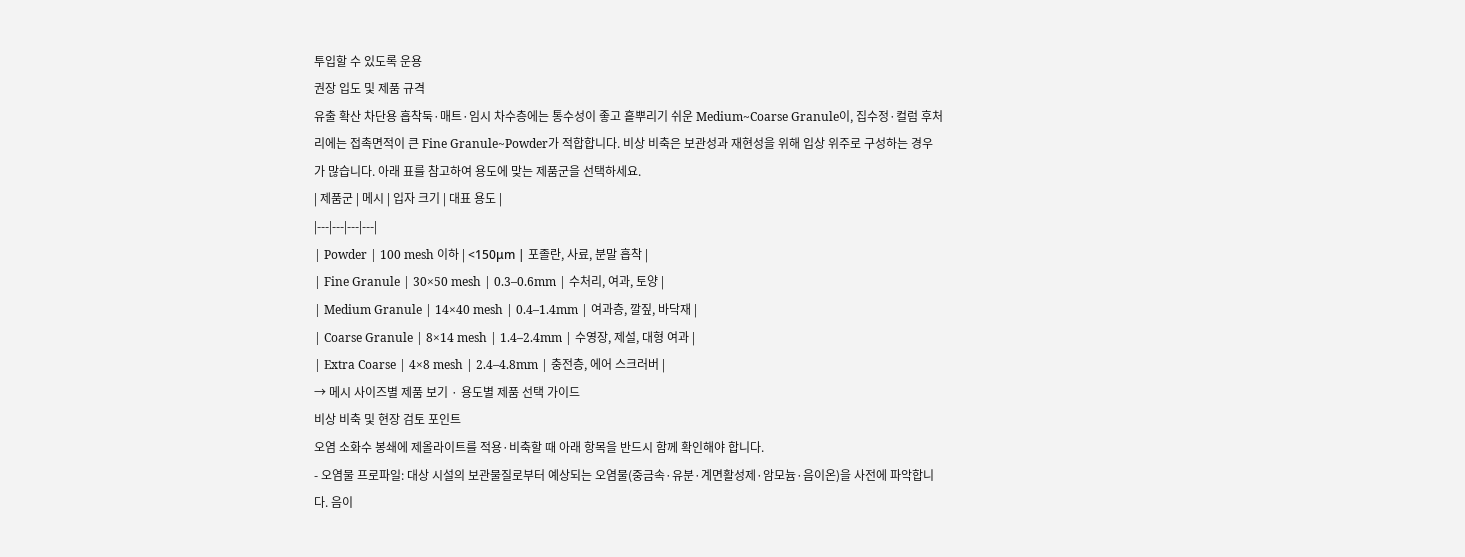투입할 수 있도록 운용
권장 입도 및 제품 규격
유출 확산 차단용 흡착둑·매트·임시 차수층에는 통수성이 좋고 흩뿌리기 쉬운 Medium~Coarse Granule이, 집수정·컬럼 후처리에는 접촉면적이 큰 Fine Granule~Powder가 적합합니다. 비상 비축은 보관성과 재현성을 위해 입상 위주로 구성하는 경우가 많습니다. 아래 표를 참고하여 용도에 맞는 제품군을 선택하세요.
| 제품군 | 메시 | 입자 크기 | 대표 용도 |
|---|---|---|---|
| Powder | 100 mesh 이하 | <150μm | 포졸란, 사료, 분말 흡착 |
| Fine Granule | 30×50 mesh | 0.3–0.6mm | 수처리, 여과, 토양 |
| Medium Granule | 14×40 mesh | 0.4–1.4mm | 여과층, 깔짚, 바닥재 |
| Coarse Granule | 8×14 mesh | 1.4–2.4mm | 수영장, 제설, 대형 여과 |
| Extra Coarse | 4×8 mesh | 2.4–4.8mm | 충전층, 에어 스크러버 |
→ 메시 사이즈별 제품 보기 · 용도별 제품 선택 가이드
비상 비축 및 현장 검토 포인트
오염 소화수 봉쇄에 제올라이트를 적용·비축할 때 아래 항목을 반드시 함께 확인해야 합니다.
- 오염물 프로파일: 대상 시설의 보관물질로부터 예상되는 오염물(중금속·유분·계면활성제·암모늄·음이온)을 사전에 파악합니다. 음이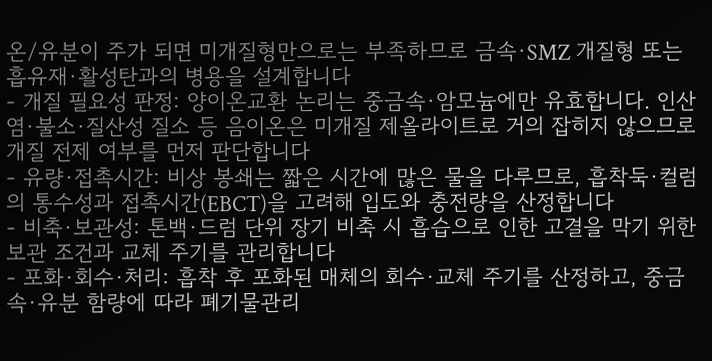온/유분이 주가 되면 미개질형만으로는 부족하므로 금속·SMZ 개질형 또는 흡유재·활성탄과의 병용을 설계합니다
- 개질 필요성 판정: 양이온교환 논리는 중금속·암모늄에만 유효합니다. 인산염·불소·질산성 질소 등 음이온은 미개질 제올라이트로 거의 잡히지 않으므로 개질 전제 여부를 먼저 판단합니다
- 유량·접촉시간: 비상 봉쇄는 짧은 시간에 많은 물을 다루므로, 흡착둑·컬럼의 통수성과 접촉시간(EBCT)을 고려해 입도와 충전량을 산정합니다
- 비축·보관성: 톤백·드럼 단위 장기 비축 시 흡습으로 인한 고결을 막기 위한 보관 조건과 교체 주기를 관리합니다
- 포화·회수·처리: 흡착 후 포화된 매체의 회수·교체 주기를 산정하고, 중금속·유분 함량에 따라 폐기물관리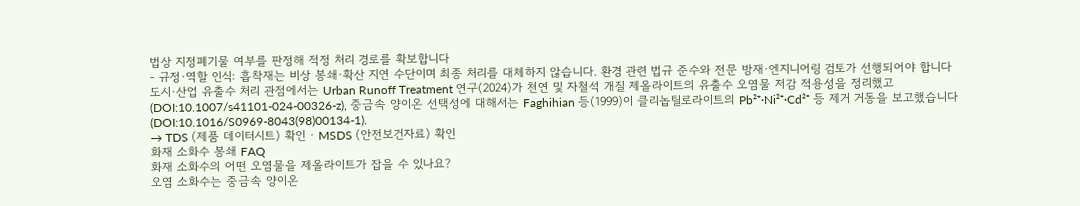법상 지정폐기물 여부를 판정해 적정 처리 경로를 확보합니다
- 규정·역할 인식: 흡착재는 비상 봉쇄·확산 지연 수단이며 최종 처리를 대체하지 않습니다. 환경 관련 법규 준수와 전문 방재·엔지니어링 검토가 선행되어야 합니다
도시·산업 유출수 처리 관점에서는 Urban Runoff Treatment 연구(2024)가 천연 및 자철석 개질 제올라이트의 유출수 오염물 저감 적용성을 정리했고(DOI:10.1007/s41101-024-00326-z), 중금속 양이온 선택성에 대해서는 Faghihian 등(1999)이 클리놉틸로라이트의 Pb²⁺·Ni²⁺·Cd²⁺ 등 제거 거동을 보고했습니다(DOI:10.1016/S0969-8043(98)00134-1).
→ TDS (제품 데이터시트) 확인 · MSDS (안전보건자료) 확인
화재 소화수 봉쇄 FAQ
화재 소화수의 어떤 오염물을 제올라이트가 잡을 수 있나요?
오염 소화수는 중금속 양이온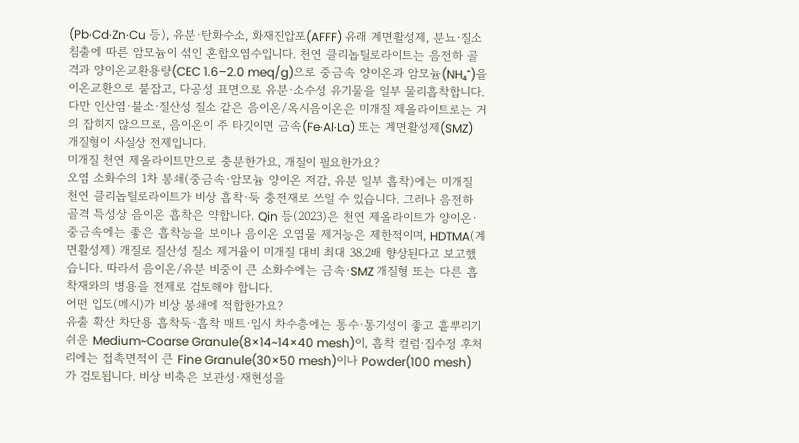(Pb·Cd·Zn·Cu 등), 유분·탄화수소, 화재진압포(AFFF) 유래 계면활성제, 분뇨·질소 침출에 따른 암모늄이 섞인 혼합오염수입니다. 천연 클리놉틸로라이트는 음전하 골격과 양이온교환용량(CEC 1.6–2.0 meq/g)으로 중금속 양이온과 암모늄(NH₄⁺)을 이온교환으로 붙잡고, 다공성 표면으로 유분·소수성 유기물을 일부 물리흡착합니다. 다만 인산염·불소·질산성 질소 같은 음이온/옥시음이온은 미개질 제올라이트로는 거의 잡히지 않으므로, 음이온이 주 타깃이면 금속(Fe·Al·La) 또는 계면활성제(SMZ) 개질형이 사실상 전제입니다.
미개질 천연 제올라이트만으로 충분한가요, 개질이 필요한가요?
오염 소화수의 1차 봉쇄(중금속·암모늄 양이온 저감, 유분 일부 흡착)에는 미개질 천연 클리놉틸로라이트가 비상 흡착·둑 충전재로 쓰일 수 있습니다. 그러나 음전하 골격 특성상 음이온 흡착은 약합니다. Qin 등(2023)은 천연 제올라이트가 양이온·중금속에는 좋은 흡착능을 보이나 음이온 오염물 제거능은 제한적이며, HDTMA(계면활성제) 개질로 질산성 질소 제거율이 미개질 대비 최대 38.2배 향상된다고 보고했습니다. 따라서 음이온/유분 비중이 큰 소화수에는 금속·SMZ 개질형 또는 다른 흡착재와의 병용을 전제로 검토해야 합니다.
어떤 입도(메시)가 비상 봉쇄에 적합한가요?
유출 확산 차단용 흡착둑·흡착 매트·임시 차수층에는 통수·통기성이 좋고 흩뿌리기 쉬운 Medium~Coarse Granule(8×14~14×40 mesh)이, 흡착 컬럼·집수정 후처리에는 접촉면적이 큰 Fine Granule(30×50 mesh)이나 Powder(100 mesh)가 검토됩니다. 비상 비축은 보관성·재현성을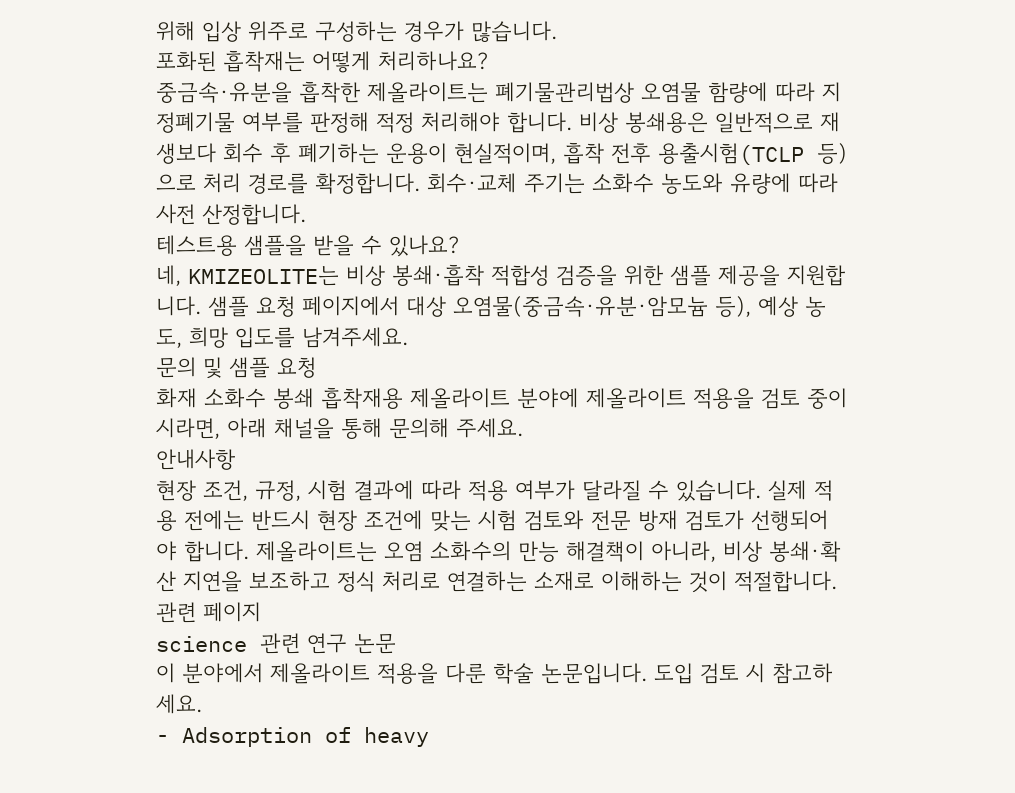위해 입상 위주로 구성하는 경우가 많습니다.
포화된 흡착재는 어떻게 처리하나요?
중금속·유분을 흡착한 제올라이트는 폐기물관리법상 오염물 함량에 따라 지정폐기물 여부를 판정해 적정 처리해야 합니다. 비상 봉쇄용은 일반적으로 재생보다 회수 후 폐기하는 운용이 현실적이며, 흡착 전후 용출시험(TCLP 등)으로 처리 경로를 확정합니다. 회수·교체 주기는 소화수 농도와 유량에 따라 사전 산정합니다.
테스트용 샘플을 받을 수 있나요?
네, KMIZEOLITE는 비상 봉쇄·흡착 적합성 검증을 위한 샘플 제공을 지원합니다. 샘플 요청 페이지에서 대상 오염물(중금속·유분·암모늄 등), 예상 농도, 희망 입도를 남겨주세요.
문의 및 샘플 요청
화재 소화수 봉쇄 흡착재용 제올라이트 분야에 제올라이트 적용을 검토 중이시라면, 아래 채널을 통해 문의해 주세요.
안내사항
현장 조건, 규정, 시험 결과에 따라 적용 여부가 달라질 수 있습니다. 실제 적용 전에는 반드시 현장 조건에 맞는 시험 검토와 전문 방재 검토가 선행되어야 합니다. 제올라이트는 오염 소화수의 만능 해결책이 아니라, 비상 봉쇄·확산 지연을 보조하고 정식 처리로 연결하는 소재로 이해하는 것이 적절합니다.
관련 페이지
science 관련 연구 논문
이 분야에서 제올라이트 적용을 다룬 학술 논문입니다. 도입 검토 시 참고하세요.
- Adsorption of heavy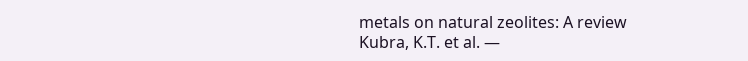metals on natural zeolites: A review
Kubra, K.T. et al. —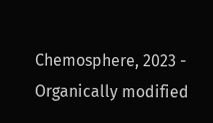Chemosphere, 2023 - Organically modified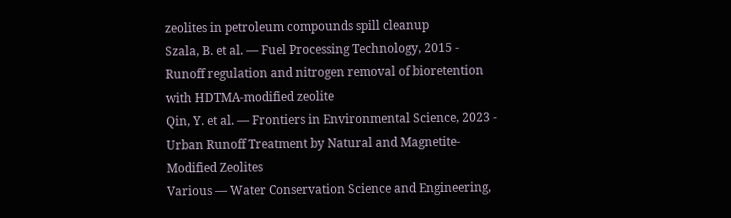zeolites in petroleum compounds spill cleanup
Szala, B. et al. — Fuel Processing Technology, 2015 - Runoff regulation and nitrogen removal of bioretention with HDTMA-modified zeolite
Qin, Y. et al. — Frontiers in Environmental Science, 2023 - Urban Runoff Treatment by Natural and Magnetite-Modified Zeolites
Various — Water Conservation Science and Engineering,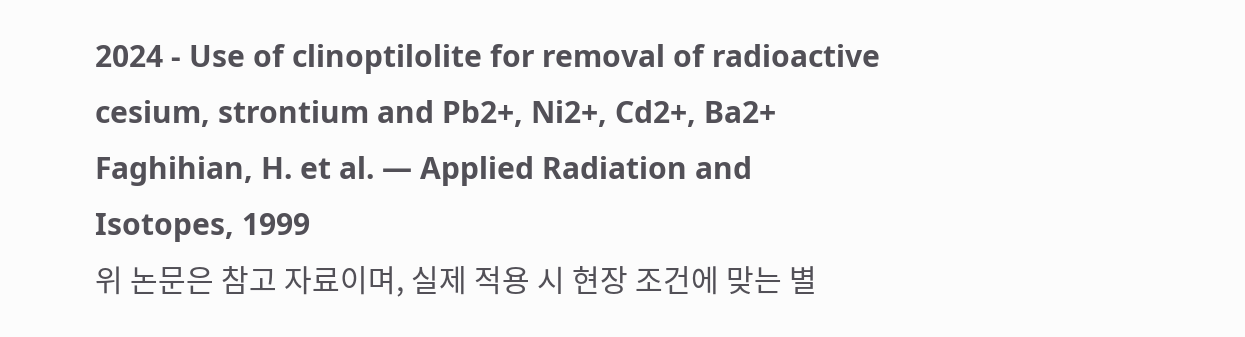2024 - Use of clinoptilolite for removal of radioactive cesium, strontium and Pb2+, Ni2+, Cd2+, Ba2+
Faghihian, H. et al. — Applied Radiation and Isotopes, 1999
위 논문은 참고 자료이며, 실제 적용 시 현장 조건에 맞는 별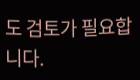도 검토가 필요합니다.